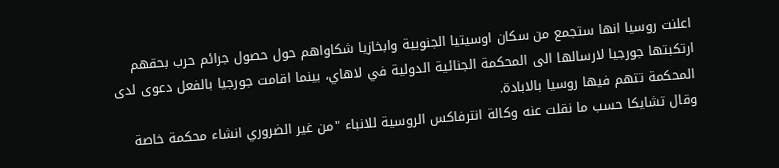اعلنت روسيا انها ستجمع من سكان اوسيتيا الجنوبية وابخازيا شكاواهم حول حصول جرائم حرب بحقهم ارتكبتها جورجيا لارسالها الى المحكمة الجنائية الدولية في لاهاي، بينما اقامت جورجيا بالفعل دعوى لدى المحكمة تتهم فيها روسيا بالابادة.
وقال تشايكا حسب ما نقلت عنه وكالة انترفاكس الروسية للانباء "من غير الضروري انشاء محكمة خاصة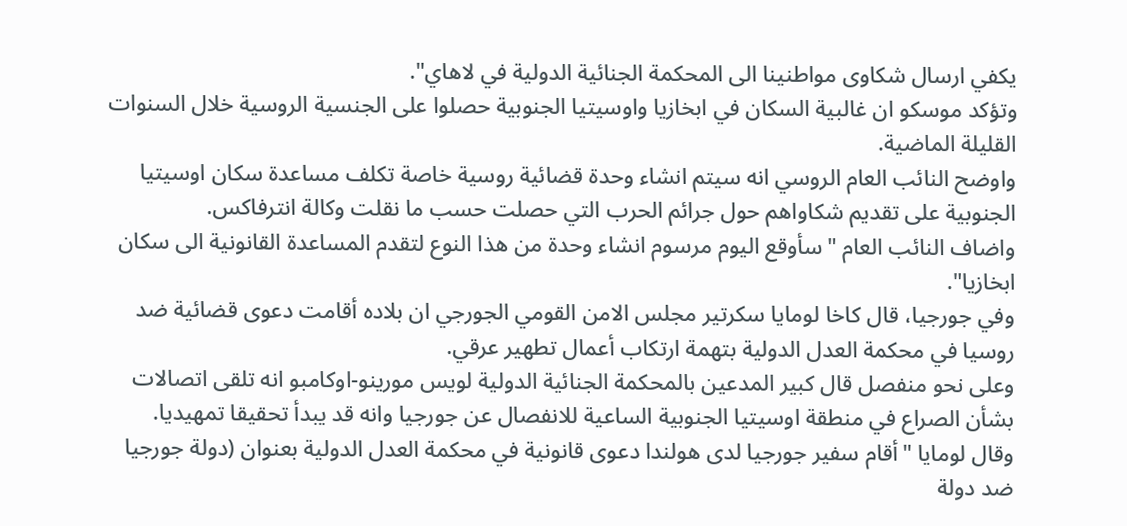يكفي ارسال شكاوى مواطنينا الى المحكمة الجنائية الدولية في لاهاي".
وتؤكد موسكو ان غالبية السكان في ابخازيا واوسيتيا الجنوبية حصلوا على الجنسية الروسية خلال السنوات القليلة الماضية.
واوضح النائب العام الروسي انه سيتم انشاء وحدة قضائية روسية خاصة تكلف مساعدة سكان اوسيتيا الجنوبية على تقديم شكاواهم حول جرائم الحرب التي حصلت حسب ما نقلت وكالة انترفاكس.
واضاف النائب العام "سأوقع اليوم مرسوم انشاء وحدة من هذا النوع لتقدم المساعدة القانونية الى سكان ابخازيا".
وفي جورجيا، قال كاخا لومايا سكرتير مجلس الامن القومي الجورجي ان بلاده أقامت دعوى قضائية ضد روسيا في محكمة العدل الدولية بتهمة ارتكاب أعمال تطهير عرقي.
وعلى نحو منفصل قال كبير المدعين بالمحكمة الجنائية الدولية لويس مورينو-اوكامبو انه تلقى اتصالات بشأن الصراع في منطقة اوسيتيا الجنوبية الساعية للانفصال عن جورجيا وانه قد يبدأ تحقيقا تمهيديا.
وقال لومايا "أقام سفير جورجيا لدى هولندا دعوى قانونية في محكمة العدل الدولية بعنوان (دولة جورجيا ضد دولة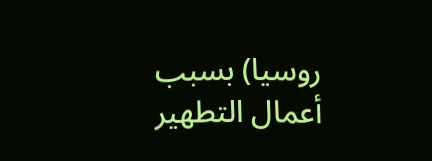روسيا) بسبب أعمال التطهير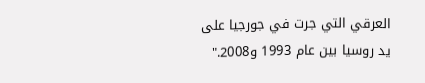العرقي التي جرت في جورجيا على يد روسيا بين عام 1993 و2008."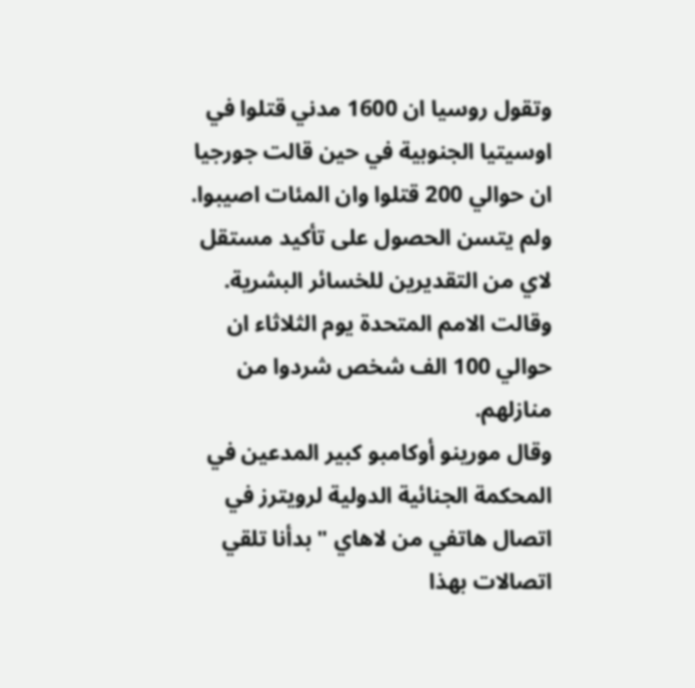وتقول روسيا ان 1600 مدني قتلوا في اوسيتيا الجنوبية في حين قالت جورجيا ان حوالي 200 قتلوا وان المئات اصيبوا. ولم يتسن الحصول على تأكيد مستقل لاي من التقديرين للخسائر البشرية.
وقالت الامم المتحدة يوم الثلاثاء ان حوالي 100 الف شخص شردوا من منازلهم.
وقال مورينو أوكامبو كبير المدعين في المحكمة الجنائية الدولية لرويترز في اتصال هاتفي من لاهاي "بدأنا تلقي اتصالات بهذا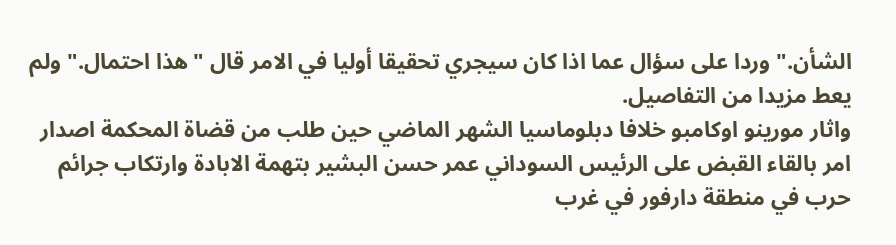الشأن." وردا على سؤال عما اذا كان سيجري تحقيقا أوليا في الامر قال "هذا احتمال." ولم يعط مزيدا من التفاصيل.
واثار مورينو اوكامبو خلافا دبلوماسيا الشهر الماضي حين طلب من قضاة المحكمة اصدار امر بالقاء القبض على الرئيس السوداني عمر حسن البشير بتهمة الابادة وارتكاب جرائم حرب في منطقة دارفور في غرب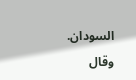السودان.
وقال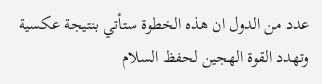عدد من الدول ان هذه الخطوة ستأتي بنتيجة عكسية وتهدد القوة الهجين لحفظ السلام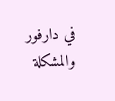في دارفور والمشكلة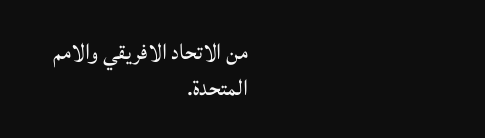من الاتحاد الافريقي والامم المتحدة.